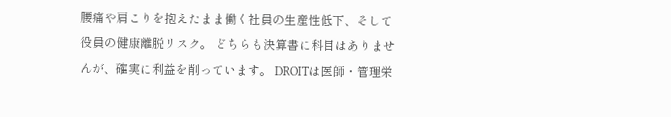腰痛や肩こりを抱えたまま働く社員の生産性低下、そして役員の健康離脱リスク。 どちらも決算書に科目はありませんが、確実に利益を削っています。 DROITは医師・管理栄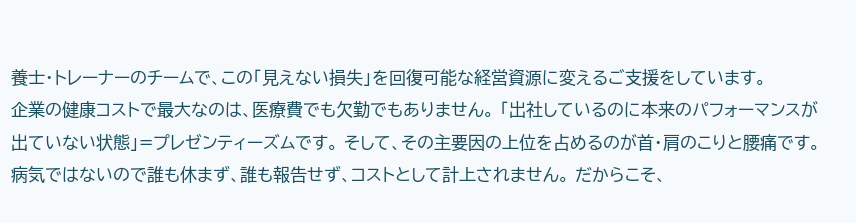養士・トレーナーのチームで、この「見えない損失」を回復可能な経営資源に変えるご支援をしています。
企業の健康コストで最大なのは、医療費でも欠勤でもありません。 「出社しているのに本来のパフォーマンスが出ていない状態」=プレゼンティーズムです。 そして、その主要因の上位を占めるのが首・肩のこりと腰痛です。 病気ではないので誰も休まず、誰も報告せず、コストとして計上されません。 だからこそ、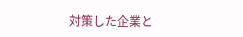対策した企業と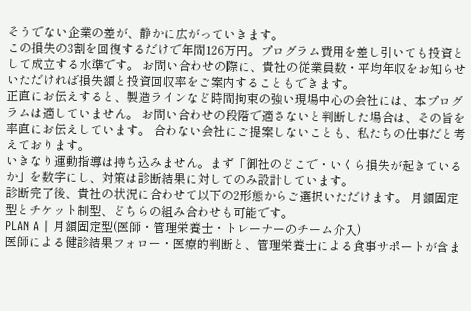そうでない企業の差が、静かに広がっていきます。
この損失の3割を回復するだけで年間126万円。プログラム費用を差し引いても投資として成立する水準です。 お問い合わせの際に、貴社の従業員数・平均年収をお知らせいただければ損失額と投資回収率をご案内することもできます。
正直にお伝えすると、製造ラインなど時間拘束の強い現場中心の会社には、本プログラムは適していません。 お問い合わせの段階で適さないと判断した場合は、その旨を率直にお伝えしています。 合わない会社にご提案しないことも、私たちの仕事だと考えております。
いきなり運動指導は持ち込みません。まず「御社のどこで・いくら損失が起きているか」を数字にし、対策は診断結果に対してのみ設計しています。
診断完了後、貴社の状況に合わせて以下の2形態からご選択いただけます。 月額固定型とチケット制型、どちらの組み合わせも可能です。
PLAN A | 月額固定型(医師・管理栄養士・トレーナーのチーム介入)
医師による健診結果フォロー・医療的判断と、管理栄養士による食事サポートが含ま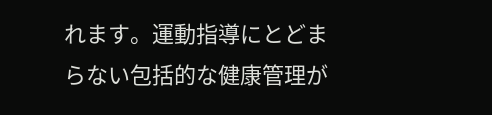れます。運動指導にとどまらない包括的な健康管理が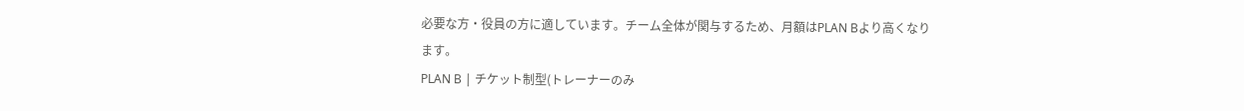必要な方・役員の方に適しています。チーム全体が関与するため、月額はPLAN Bより高くなります。
PLAN B | チケット制型(トレーナーのみ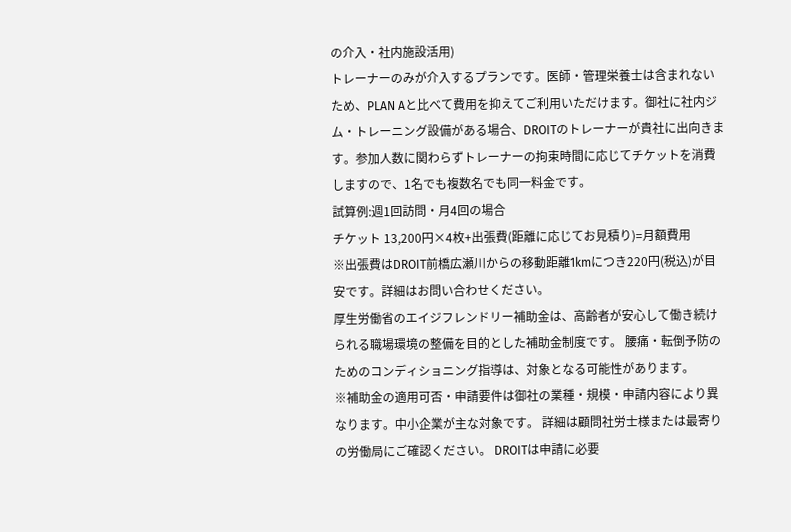の介入・社内施設活用)
トレーナーのみが介入するプランです。医師・管理栄養士は含まれないため、PLAN Aと比べて費用を抑えてご利用いただけます。御社に社内ジム・トレーニング設備がある場合、DROITのトレーナーが貴社に出向きます。参加人数に関わらずトレーナーの拘束時間に応じてチケットを消費しますので、1名でも複数名でも同一料金です。
試算例:週1回訪問・月4回の場合
チケット 13,200円×4枚+出張費(距離に応じてお見積り)=月額費用
※出張費はDROIT前橋広瀬川からの移動距離1kmにつき220円(税込)が目安です。詳細はお問い合わせください。
厚生労働省のエイジフレンドリー補助金は、高齢者が安心して働き続けられる職場環境の整備を目的とした補助金制度です。 腰痛・転倒予防のためのコンディショニング指導は、対象となる可能性があります。
※補助金の適用可否・申請要件は御社の業種・規模・申請内容により異なります。中小企業が主な対象です。 詳細は顧問社労士様または最寄りの労働局にご確認ください。 DROITは申請に必要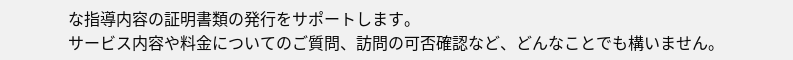な指導内容の証明書類の発行をサポートします。
サービス内容や料金についてのご質問、訪問の可否確認など、どんなことでも構いません。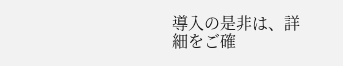導入の是非は、詳細をご確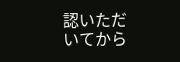認いただいてから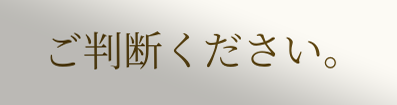ご判断ください。